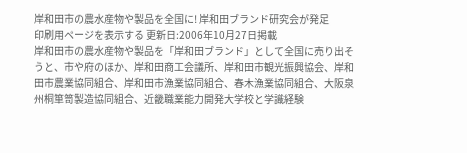岸和田市の農水産物や製品を全国に! 岸和田ブランド研究会が発足
印刷用ページを表示する 更新日:2006年10月27日掲載
岸和田市の農水産物や製品を「岸和田ブランド」として全国に売り出そうと、市や府のほか、岸和田商工会議所、岸和田市観光振興協会、岸和田市農業協同組合、岸和田市漁業協同組合、春木漁業協同組合、大阪泉州桐箪笥製造協同組合、近畿職業能力開発大学校と学識経験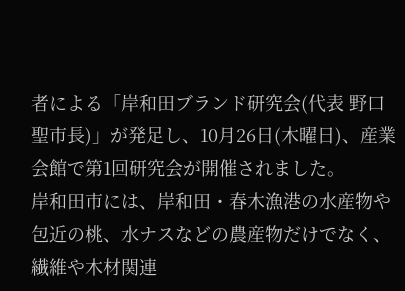者による「岸和田ブランド研究会(代表 野口聖市長)」が発足し、10月26日(木曜日)、産業会館で第1回研究会が開催されました。
岸和田市には、岸和田・春木漁港の水産物や包近の桃、水ナスなどの農産物だけでなく、繊維や木材関連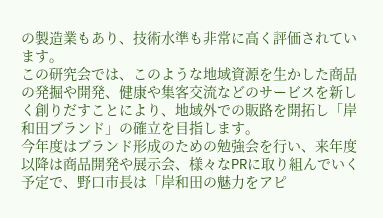の製造業もあり、技術水準も非常に高く評価されています。
この研究会では、このような地域資源を生かした商品の発掘や開発、健康や集客交流などのサービスを新しく創りだすことにより、地域外での販路を開拓し「岸和田ブランド」の確立を目指します。
今年度はブランド形成のための勉強会を行い、来年度以降は商品開発や展示会、様々なPRに取り組んでいく予定で、野口市長は「岸和田の魅力をアピ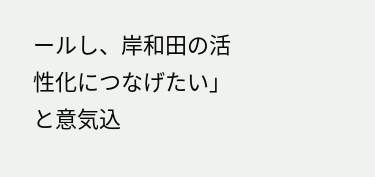ールし、岸和田の活性化につなげたい」と意気込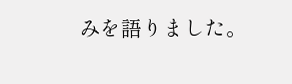みを語りました。